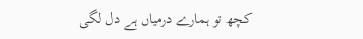کچھ تو ہمارے درمیاں ہے دل لگی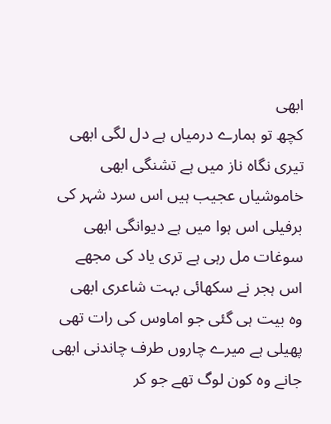ابھی
کچھ تو ہمارے درمیاں ہے دل لگی ابھی
تیری نگاہ ناز میں ہے تشنگی ابھی
خاموشیاں عجیب ہیں اس سرد شہر کی
برفیلی اس ہوا میں ہے دیوانگی ابھی
سوغات مل رہی ہے تری یاد کی مجھے
اس ہجر نے سکھائی بہت شاعری ابھی
وہ بیت ہی گئی جو اماوس کی رات تھی
پھیلی ہے میرے چاروں طرف چاندنی ابھی
جانے وہ کون لوگ تھے جو کر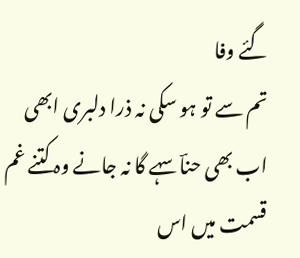گئے وفا
تم سے تو ہو سکی نہ ذرا دلبری ابھی
اب بھی حناؔ سہے گا نہ جانے وہ کتنے غم
قسمت میں اس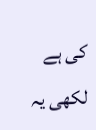کی ہے لکھی یہ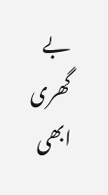بے گھری ابھی